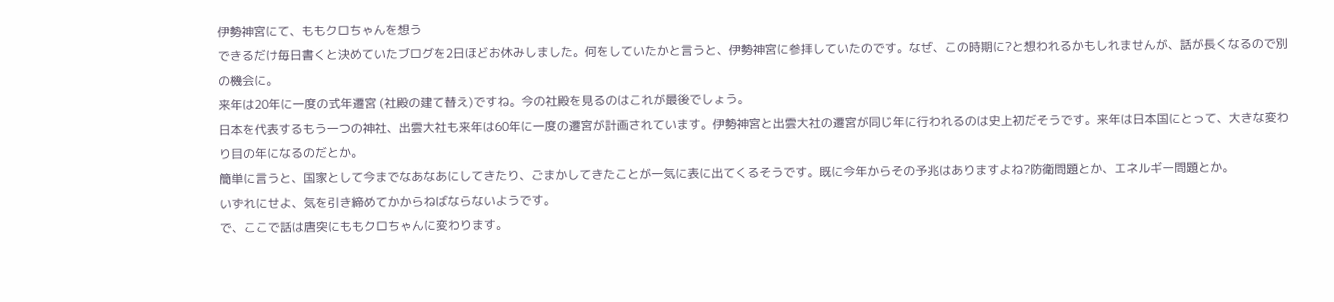伊勢神宮にて、ももクロちゃんを想う
できるだけ毎日書くと決めていたブログを2日ほどお休みしました。何をしていたかと言うと、伊勢神宮に参拝していたのです。なぜ、この時期に?と想われるかもしれませんが、話が長くなるので別の機会に。
来年は20年に一度の式年遷宮 (社殿の建て替え)ですね。今の社殿を見るのはこれが最後でしょう。
日本を代表するもう一つの神社、出雲大社も来年は60年に一度の遷宮が計画されています。伊勢神宮と出雲大社の遷宮が同じ年に行われるのは史上初だそうです。来年は日本国にとって、大きな変わり目の年になるのだとか。
簡単に言うと、国家として今までなあなあにしてきたり、ごまかしてきたことが一気に表に出てくるそうです。既に今年からその予兆はありますよね?防衛問題とか、エネルギー問題とか。
いずれにせよ、気を引き締めてかからねばならないようです。
で、ここで話は唐突にももクロちゃんに変わります。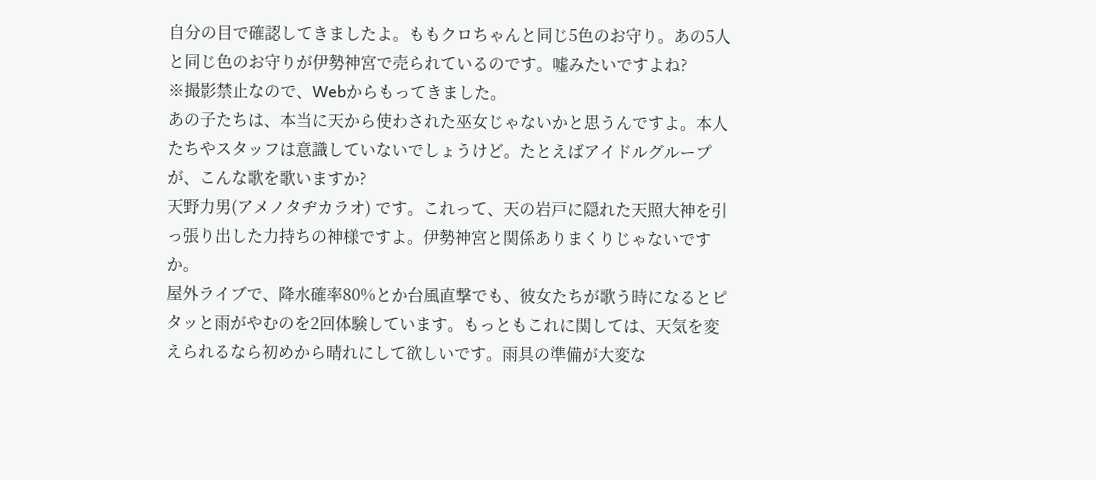自分の目で確認してきましたよ。ももクロちゃんと同じ5色のお守り。あの5人と同じ色のお守りが伊勢神宮で売られているのです。嘘みたいですよね?
※撮影禁止なので、Webからもってきました。
あの子たちは、本当に天から使わされた巫女じゃないかと思うんですよ。本人たちやスタッフは意識していないでしょうけど。たとえばアイドルグループが、こんな歌を歌いますか?
天野力男(アメノタヂカラオ) です。これって、天の岩戸に隠れた天照大神を引っ張り出した力持ちの神様ですよ。伊勢神宮と関係ありまくりじゃないですか。
屋外ライブで、降水確率80%とか台風直撃でも、彼女たちが歌う時になるとピタッと雨がやむのを2回体験しています。もっともこれに関しては、天気を変えられるなら初めから晴れにして欲しいです。雨具の準備が大変な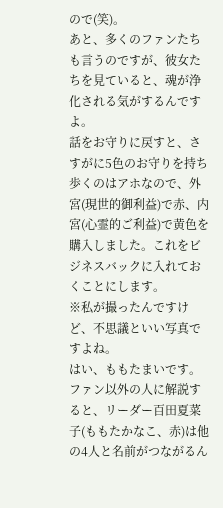ので(笑)。
あと、多くのファンたちも言うのですが、彼女たちを見ていると、魂が浄化される気がするんですよ。
話をお守りに戻すと、さすがに5色のお守りを持ち歩くのはアホなので、外宮(現世的御利益)で赤、内宮(心霊的ご利益)で黄色を購入しました。これをビジネスバックに入れておくことにします。
※私が撮ったんですけど、不思議といい写真ですよね。
はい、ももたまいです。
ファン以外の人に解説すると、リーダー百田夏菜子(ももたかなこ、赤)は他の4人と名前がつながるん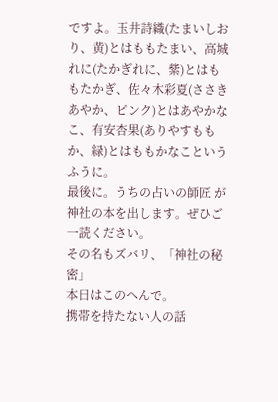ですよ。玉井詩織(たまいしおり、黄)とはももたまい、高城れに(たかぎれに、紫)とはももたかぎ、佐々木彩夏(ささきあやか、ピンク)とはあやかなこ、有安杏果(ありやすももか、緑)とはももかなこというふうに。
最後に。うちの占いの師匠 が神社の本を出します。ぜひご一読ください。
その名もズバリ、「神社の秘密」
本日はこのへんで。
携帯を持たない人の話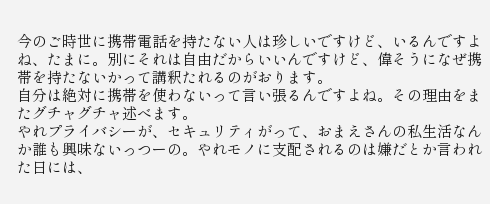今のご時世に携帯電話を持たない人は珍しいですけど、いるんですよね、たまに。別にそれは自由だからいいんですけど、偉そうになぜ携帯を持たないかって講釈たれるのがおります。
自分は絶対に携帯を使わないって言い張るんですよね。その理由をまたグチャグチャ述べます。
やれプライバシーが、セキュリティがって、おまえさんの私生活なんか誰も興味ないっつーの。やれモノに支配されるのは嫌だとか言われた日には、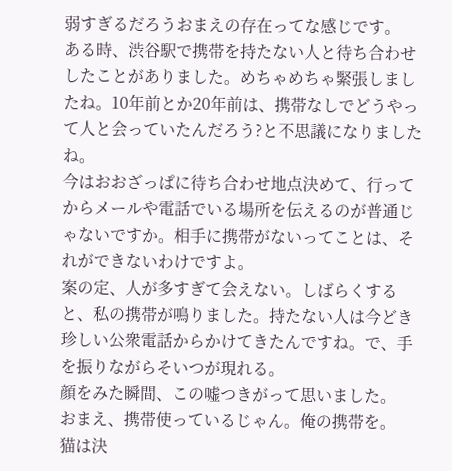弱すぎるだろうおまえの存在ってな感じです。
ある時、渋谷駅で携帯を持たない人と待ち合わせしたことがありました。めちゃめちゃ緊張しましたね。10年前とか20年前は、携帯なしでどうやって人と会っていたんだろう?と不思議になりましたね。
今はおおざっぱに待ち合わせ地点決めて、行ってからメールや電話でいる場所を伝えるのが普通じゃないですか。相手に携帯がないってことは、それができないわけですよ。
案の定、人が多すぎて会えない。しばらくすると、私の携帯が鳴りました。持たない人は今どき珍しい公衆電話からかけてきたんですね。で、手を振りながらそいつが現れる。
顔をみた瞬間、この嘘つきがって思いました。
おまえ、携帯使っているじゃん。俺の携帯を。
猫は決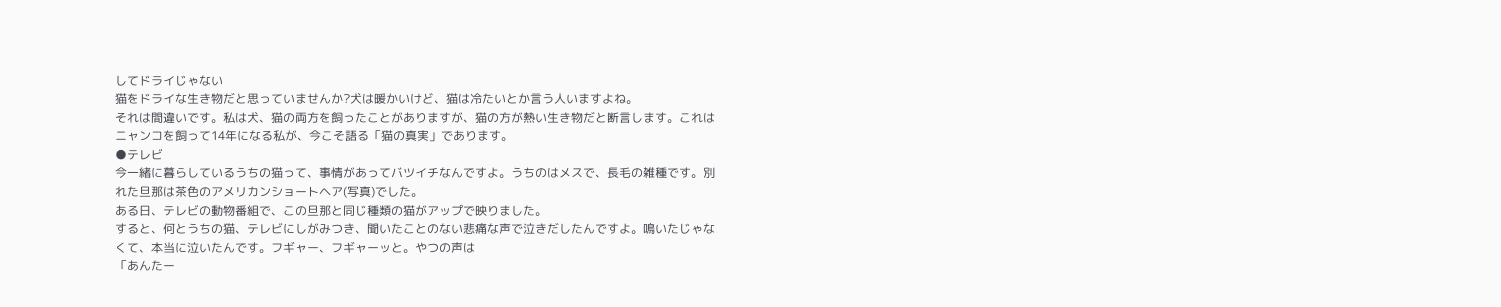してドライじゃない
猫をドライな生き物だと思っていませんか?犬は暖かいけど、猫は冷たいとか言う人いますよね。
それは間違いです。私は犬、猫の両方を飼ったことがありますが、猫の方が熱い生き物だと断言します。これはニャンコを飼って14年になる私が、今こそ語る「猫の真実」であります。
●テレビ
今一緒に暮らしているうちの猫って、事情があってバツイチなんですよ。うちのはメスで、長毛の雑種です。別れた旦那は茶色のアメリカンショートヘア(写真)でした。
ある日、テレビの動物番組で、この旦那と同じ種類の猫がアップで映りました。
すると、何とうちの猫、テレビにしがみつき、聞いたことのない悲痛な声で泣きだしたんですよ。鳴いたじゃなくて、本当に泣いたんです。フギャー、フギャーッと。やつの声は
「あんたー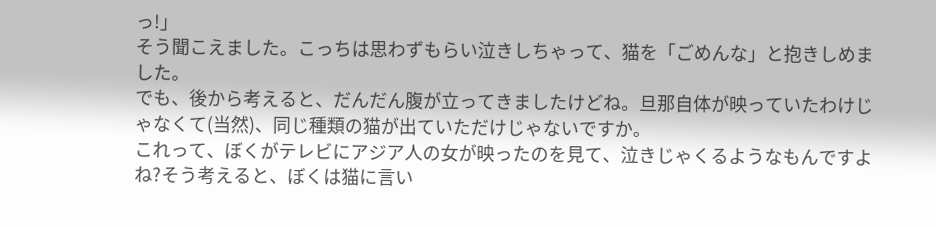っ!」
そう聞こえました。こっちは思わずもらい泣きしちゃって、猫を「ごめんな」と抱きしめました。
でも、後から考えると、だんだん腹が立ってきましたけどね。旦那自体が映っていたわけじゃなくて(当然)、同じ種類の猫が出ていただけじゃないですか。
これって、ぼくがテレビにアジア人の女が映ったのを見て、泣きじゃくるようなもんですよね?そう考えると、ぼくは猫に言い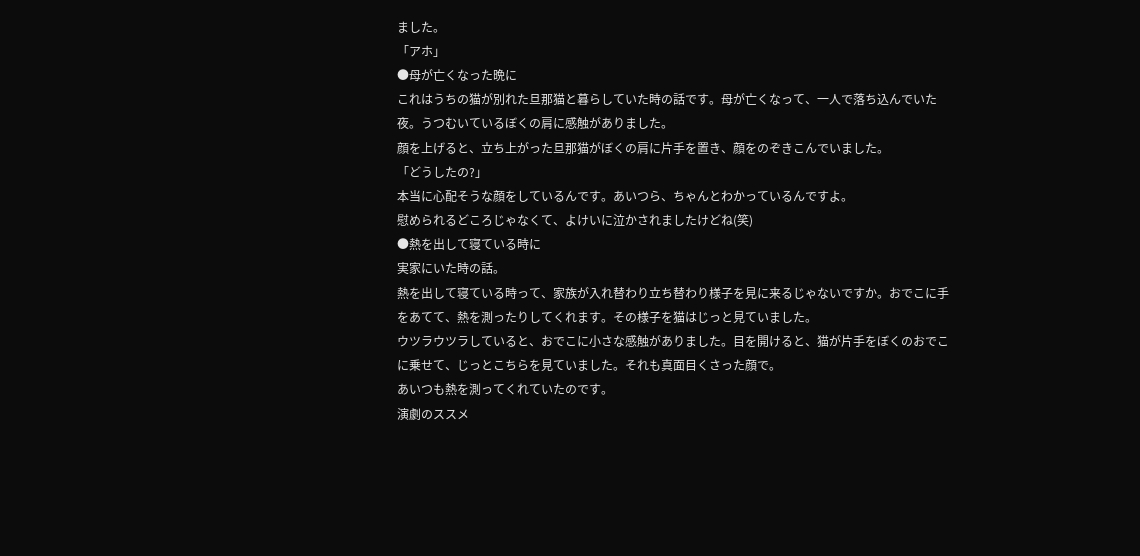ました。
「アホ」
●母が亡くなった晩に
これはうちの猫が別れた旦那猫と暮らしていた時の話です。母が亡くなって、一人で落ち込んでいた夜。うつむいているぼくの肩に感触がありました。
顔を上げると、立ち上がった旦那猫がぼくの肩に片手を置き、顔をのぞきこんでいました。
「どうしたの?」
本当に心配そうな顔をしているんです。あいつら、ちゃんとわかっているんですよ。
慰められるどころじゃなくて、よけいに泣かされましたけどね(笑)
●熱を出して寝ている時に
実家にいた時の話。
熱を出して寝ている時って、家族が入れ替わり立ち替わり様子を見に来るじゃないですか。おでこに手をあてて、熱を測ったりしてくれます。その様子を猫はじっと見ていました。
ウツラウツラしていると、おでこに小さな感触がありました。目を開けると、猫が片手をぼくのおでこに乗せて、じっとこちらを見ていました。それも真面目くさった顔で。
あいつも熱を測ってくれていたのです。
演劇のススメ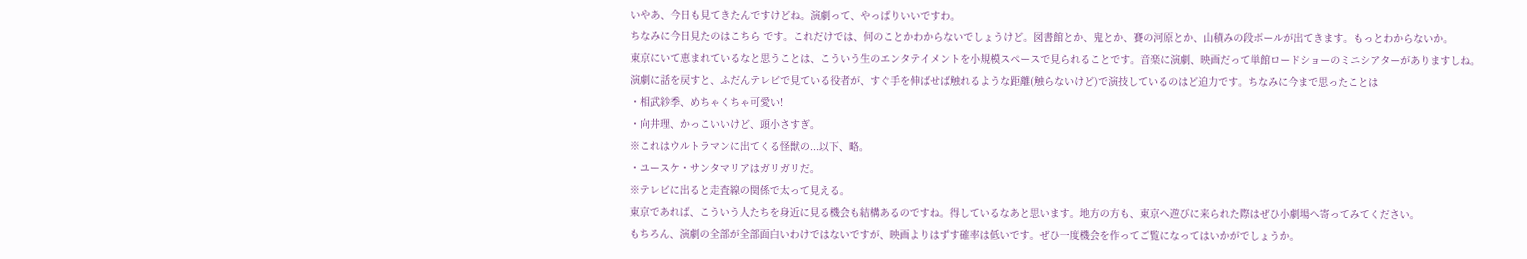いやあ、今日も見てきたんですけどね。演劇って、やっぱりいいですわ。
ちなみに今日見たのはこちら です。これだけでは、何のことかわからないでしょうけど。図書館とか、鬼とか、賽の河原とか、山積みの段ボールが出てきます。もっとわからないか。
東京にいて恵まれているなと思うことは、こういう生のエンタテイメントを小規模スペースで見られることです。音楽に演劇、映画だって単館ロードショーのミニシアターがありますしね。
演劇に話を戻すと、ふだんテレビで見ている役者が、すぐ手を伸ばせば触れるような距離(触らないけど)で演技しているのはど迫力です。ちなみに今まで思ったことは
・相武紗季、めちゃくちゃ可愛い!
・向井理、かっこいいけど、頭小さすぎ。
※これはウルトラマンに出てくる怪獣の...以下、略。
・ユースケ・サンタマリアはガリガリだ。
※テレビに出ると走査線の関係で太って見える。
東京であれば、こういう人たちを身近に見る機会も結構あるのですね。得しているなあと思います。地方の方も、東京へ遊びに来られた際はぜひ小劇場へ寄ってみてください。
もちろん、演劇の全部が全部面白いわけではないですが、映画よりはずす確率は低いです。ぜひ一度機会を作ってご覧になってはいかがでしょうか。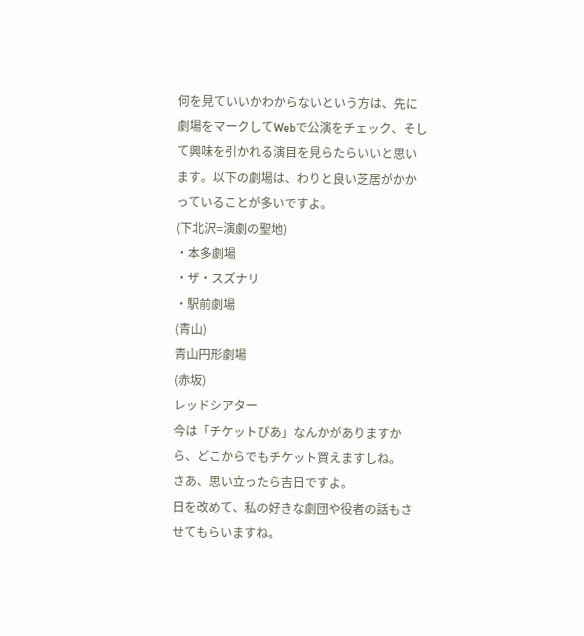何を見ていいかわからないという方は、先に劇場をマークしてWebで公演をチェック、そして興味を引かれる演目を見らたらいいと思います。以下の劇場は、わりと良い芝居がかかっていることが多いですよ。
(下北沢=演劇の聖地)
・本多劇場
・ザ・スズナリ
・駅前劇場
(青山)
青山円形劇場
(赤坂)
レッドシアター
今は「チケットぴあ」なんかがありますから、どこからでもチケット買えますしね。
さあ、思い立ったら吉日ですよ。
日を改めて、私の好きな劇団や役者の話もさせてもらいますね。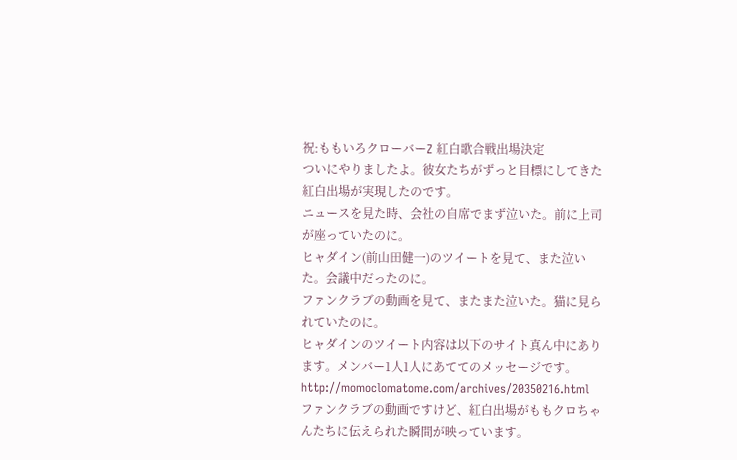祝:ももいろクローバーZ 紅白歌合戦出場決定
ついにやりましたよ。彼女たちがずっと目標にしてきた紅白出場が実現したのです。
ニュースを見た時、会社の自席でまず泣いた。前に上司が座っていたのに。
ヒャダイン(前山田健一)のツイートを見て、また泣いた。会議中だったのに。
ファンクラブの動画を見て、またまた泣いた。猫に見られていたのに。
ヒャダインのツイート内容は以下のサイト真ん中にあります。メンバー1人1人にあててのメッセージです。
http://momoclomatome.com/archives/20350216.html
ファンクラブの動画ですけど、紅白出場がももクロちゃんたちに伝えられた瞬間が映っています。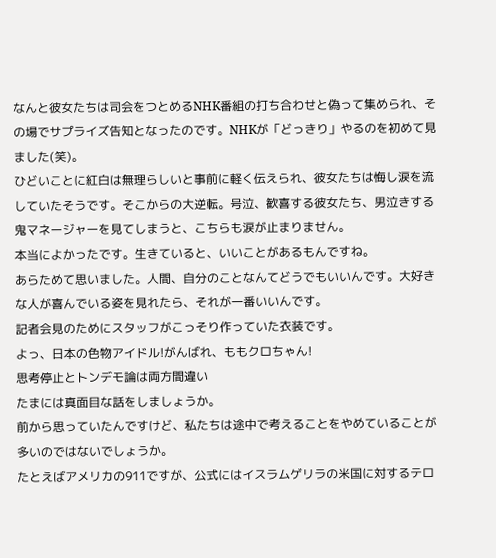なんと彼女たちは司会をつとめるNHK番組の打ち合わせと偽って集められ、その場でサプライズ告知となったのです。NHKが「どっきり」やるのを初めて見ました(笑)。
ひどいことに紅白は無理らしいと事前に軽く伝えられ、彼女たちは悔し涙を流していたそうです。そこからの大逆転。号泣、歓喜する彼女たち、男泣きする鬼マネージャーを見てしまうと、こちらも涙が止まりません。
本当によかったです。生きていると、いいことがあるもんですね。
あらためて思いました。人間、自分のことなんてどうでもいいんです。大好きな人が喜んでいる姿を見れたら、それが一番いいんです。
記者会見のためにスタッフがこっそり作っていた衣装です。
よっ、日本の色物アイドル!がんばれ、ももクロちゃん!
思考停止とトンデモ論は両方間違い
たまには真面目な話をしましょうか。
前から思っていたんですけど、私たちは途中で考えることをやめていることが多いのではないでしょうか。
たとえばアメリカの911ですが、公式にはイスラムゲリラの米国に対するテロ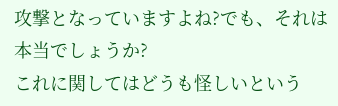攻撃となっていますよね?でも、それは本当でしょうか?
これに関してはどうも怪しいという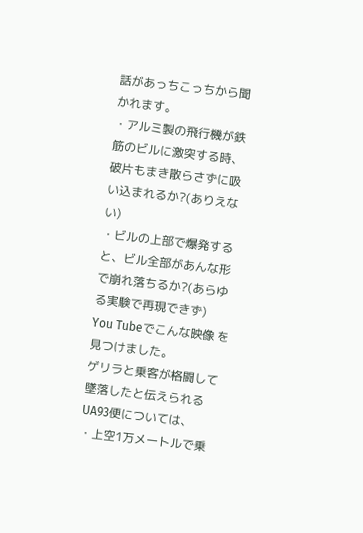話があっちこっちから聞かれます。
・アルミ製の飛行機が鉄筋のビルに激突する時、破片もまき散らさずに吸い込まれるか?(ありえない)
・ビルの上部で爆発すると、ビル全部があんな形で崩れ落ちるか?(あらゆる実験で再現できず)
You Tubeでこんな映像 を見つけました。
ゲリラと乗客が格闘して墜落したと伝えられるUA93便については、
・上空1万メートルで乗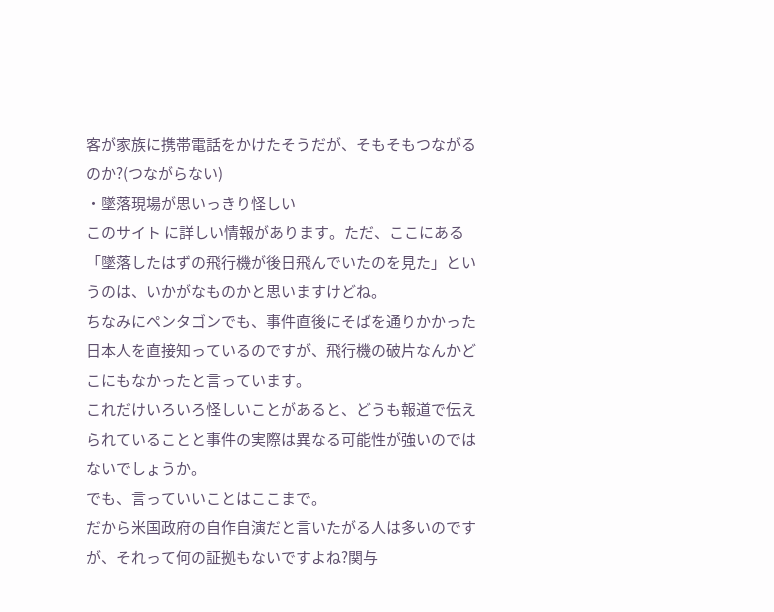客が家族に携帯電話をかけたそうだが、そもそもつながるのか?(つながらない)
・墜落現場が思いっきり怪しい
このサイト に詳しい情報があります。ただ、ここにある「墜落したはずの飛行機が後日飛んでいたのを見た」というのは、いかがなものかと思いますけどね。
ちなみにペンタゴンでも、事件直後にそばを通りかかった日本人を直接知っているのですが、飛行機の破片なんかどこにもなかったと言っています。
これだけいろいろ怪しいことがあると、どうも報道で伝えられていることと事件の実際は異なる可能性が強いのではないでしょうか。
でも、言っていいことはここまで。
だから米国政府の自作自演だと言いたがる人は多いのですが、それって何の証拠もないですよね?関与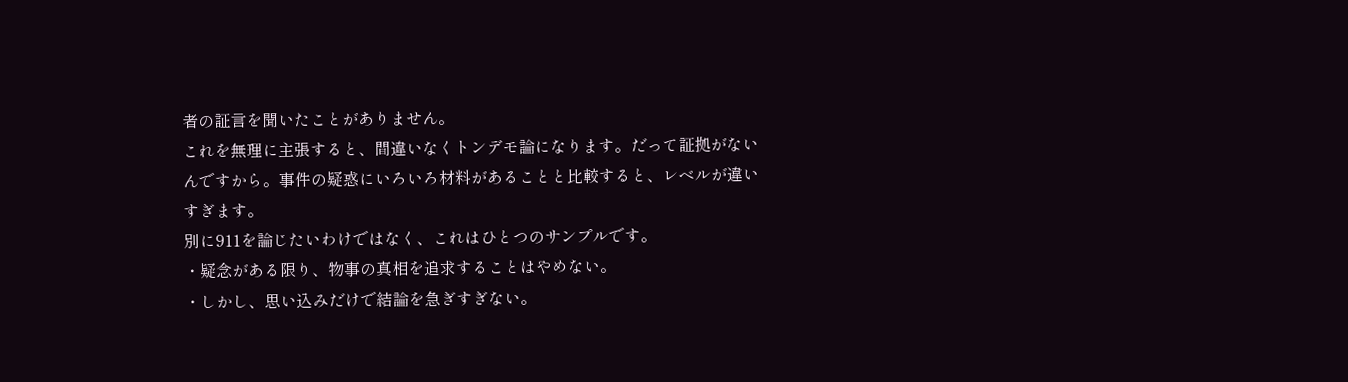者の証言を聞いたことがありません。
これを無理に主張すると、間違いなくトンデモ論になります。だって証拠がないんですから。事件の疑惑にいろいろ材料があることと比較すると、レベルが違いすぎます。
別に911を論じたいわけではなく、これはひとつのサンプルです。
・疑念がある限り、物事の真相を追求することはやめない。
・しかし、思い込みだけで結論を急ぎすぎない。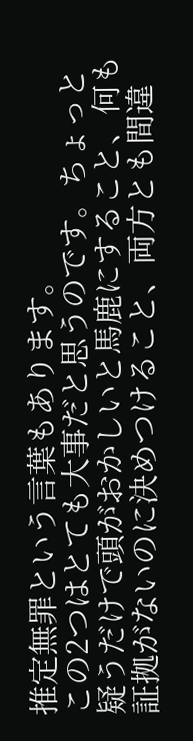推定無罪という言葉もあります。
この2つはとても大事だと思うのです。ちょっと疑うだけで頭がおかしいと馬鹿にすること、何も証拠がないのに決めつけること、両方とも間違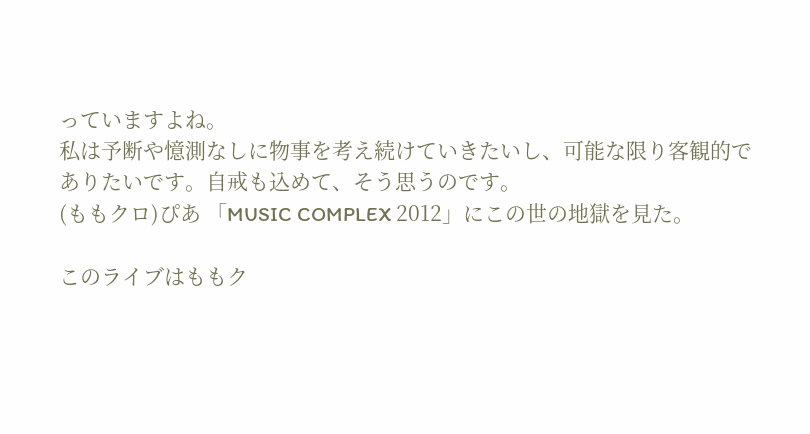っていますよね。
私は予断や憶測なしに物事を考え続けていきたいし、可能な限り客観的でありたいです。自戒も込めて、そう思うのです。
(ももクロ)ぴあ 「MUSIC COMPLEX 2012」にこの世の地獄を見た。

このライブはももク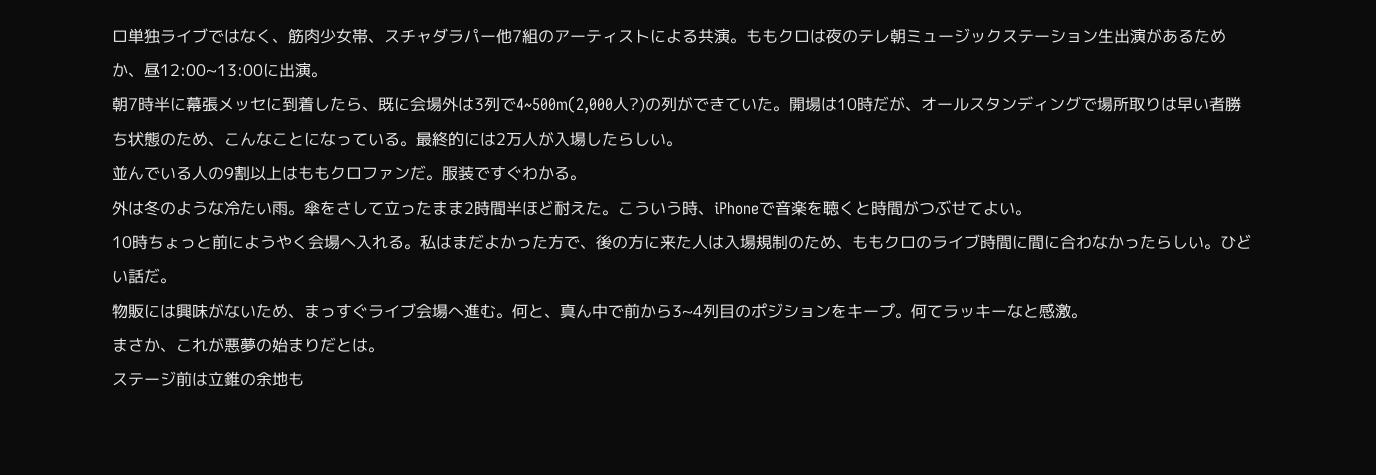ロ単独ライブではなく、筋肉少女帯、スチャダラパー他7組のアーティストによる共演。ももクロは夜のテレ朝ミュージックステーション生出演があるためか、昼12:00~13:00に出演。
朝7時半に幕張メッセに到着したら、既に会場外は3列で4~500m(2,000人?)の列ができていた。開場は10時だが、オールスタンディングで場所取りは早い者勝ち状態のため、こんなことになっている。最終的には2万人が入場したらしい。
並んでいる人の9割以上はももクロファンだ。服装ですぐわかる。
外は冬のような冷たい雨。傘をさして立ったまま2時間半ほど耐えた。こういう時、iPhoneで音楽を聴くと時間がつぶせてよい。
10時ちょっと前にようやく会場へ入れる。私はまだよかった方で、後の方に来た人は入場規制のため、ももクロのライブ時間に間に合わなかったらしい。ひどい話だ。
物販には興味がないため、まっすぐライブ会場へ進む。何と、真ん中で前から3~4列目のポジションをキープ。何てラッキーなと感激。
まさか、これが悪夢の始まりだとは。
ステージ前は立錐の余地も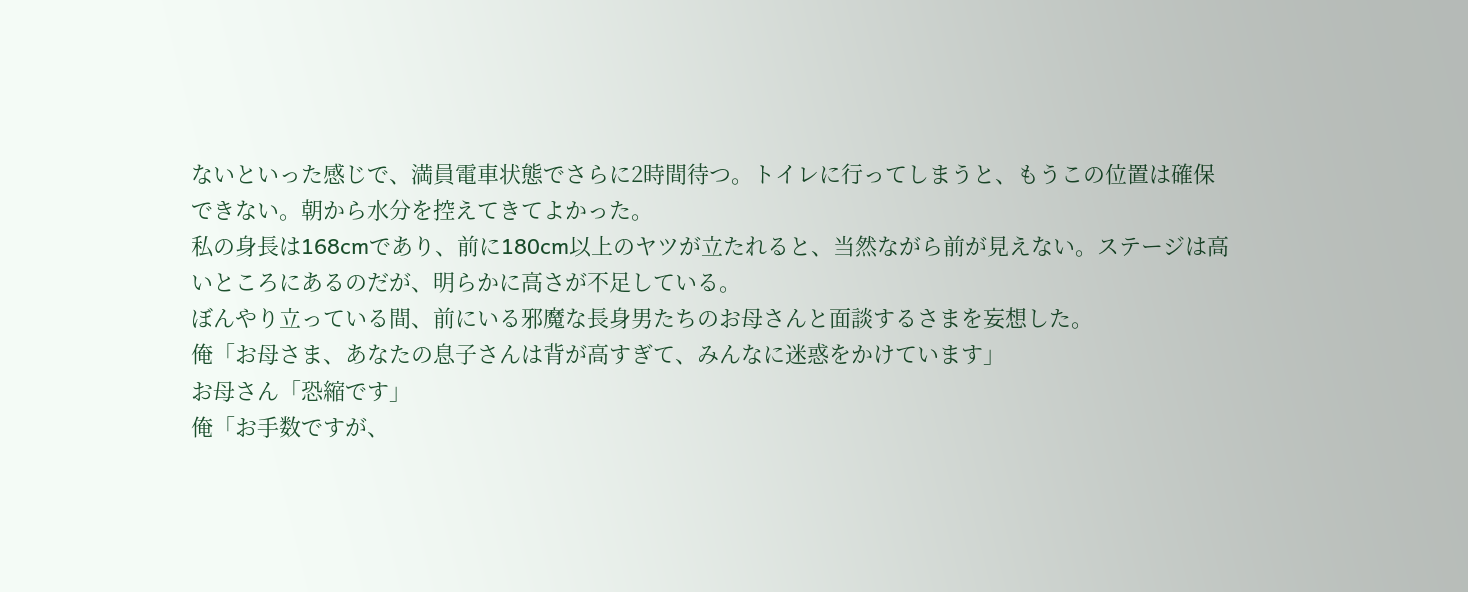ないといった感じで、満員電車状態でさらに2時間待つ。トイレに行ってしまうと、もうこの位置は確保できない。朝から水分を控えてきてよかった。
私の身長は168cmであり、前に180cm以上のヤツが立たれると、当然ながら前が見えない。ステージは高いところにあるのだが、明らかに高さが不足している。
ぼんやり立っている間、前にいる邪魔な長身男たちのお母さんと面談するさまを妄想した。
俺「お母さま、あなたの息子さんは背が高すぎて、みんなに迷惑をかけています」
お母さん「恐縮です」
俺「お手数ですが、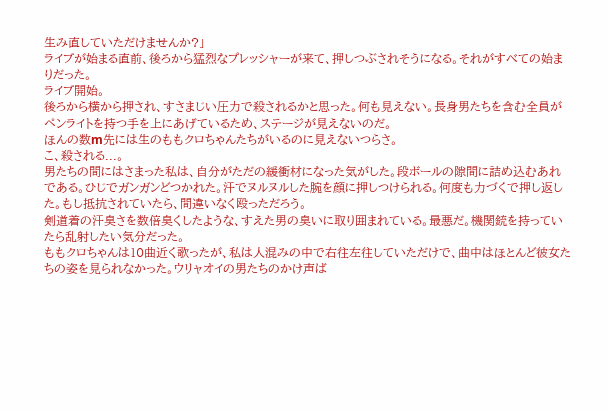生み直していただけませんか?」
ライブが始まる直前、後ろから猛烈なプレッシャーが来て、押しつぶされそうになる。それがすべての始まりだった。
ライブ開始。
後ろから横から押され、すさまじい圧力で殺されるかと思った。何も見えない。長身男たちを含む全員がペンライトを持つ手を上にあげているため、ステージが見えないのだ。
ほんの数m先には生のももクロちゃんたちがいるのに見えないつらさ。
こ、殺される...。
男たちの間にはさまった私は、自分がただの緩衝材になった気がした。段ボールの隙間に詰め込むあれである。ひじでガンガンどつかれた。汗でヌルヌルした腕を顔に押しつけられる。何度も力づくで押し返した。もし抵抗されていたら、間違いなく殴っただろう。
剣道着の汗臭さを数倍臭くしたような、すえた男の臭いに取り囲まれている。最悪だ。機関銃を持っていたら乱射したい気分だった。
ももクロちゃんは10曲近く歌ったが、私は人混みの中で右往左往していただけで、曲中はほとんど彼女たちの姿を見られなかった。ウリャオイの男たちのかけ声ば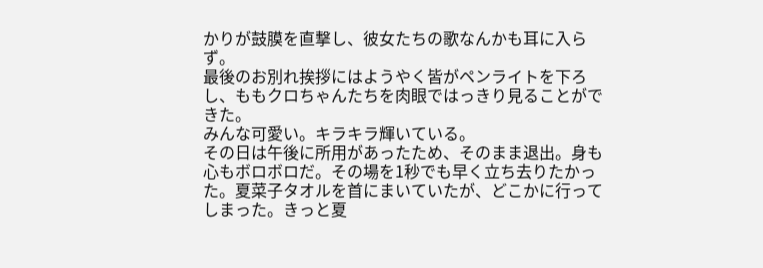かりが鼓膜を直撃し、彼女たちの歌なんかも耳に入らず。
最後のお別れ挨拶にはようやく皆がペンライトを下ろし、ももクロちゃんたちを肉眼ではっきり見ることができた。
みんな可愛い。キラキラ輝いている。
その日は午後に所用があったため、そのまま退出。身も心もボロボロだ。その場を1秒でも早く立ち去りたかった。夏菜子タオルを首にまいていたが、どこかに行ってしまった。きっと夏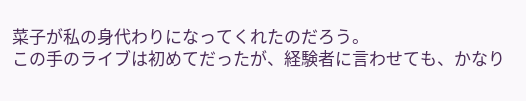菜子が私の身代わりになってくれたのだろう。
この手のライブは初めてだったが、経験者に言わせても、かなり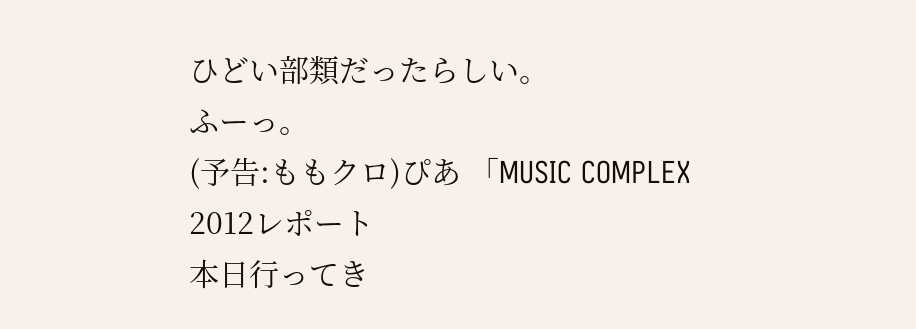ひどい部類だったらしい。
ふーっ。
(予告:ももクロ)ぴあ 「MUSIC COMPLEX 2012レポート
本日行ってき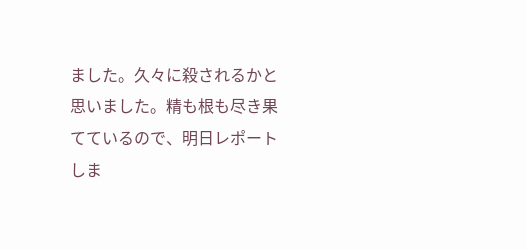ました。久々に殺されるかと思いました。精も根も尽き果てているので、明日レポートしま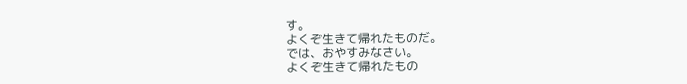す。
よくぞ生きて帰れたものだ。
では、おやすみなさい。
よくぞ生きて帰れたもの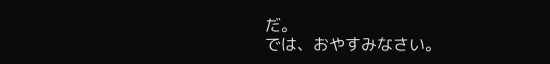だ。
では、おやすみなさい。